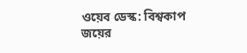ওয়েব ডেস্ক: বিশ্বকাপ জয়ের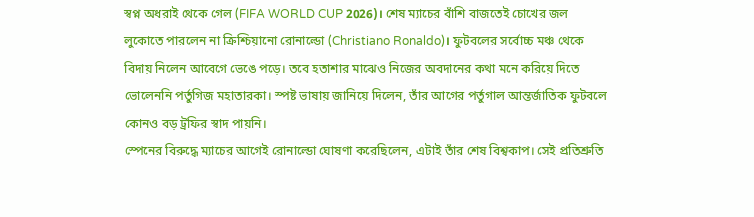স্বপ্ন অধরাই থেকে গেল (FIFA WORLD CUP 2026)। শেষ ম্যাচের বাঁশি বাজতেই চোখের জল লুকোতে পারলেন না ক্রিশ্চিয়ানো রোনাল্ডো (Christiano Ronaldo)। ফুটবলের সর্বোচ্চ মঞ্চ থেকে বিদায় নিলেন আবেগে ভেঙে পড়ে। তবে হতাশার মাঝেও নিজের অবদানের কথা মনে করিয়ে দিতে ভোলেননি পর্তুগিজ মহাতারকা। স্পষ্ট ভাষায় জানিয়ে দিলেন, তাঁর আগের পর্তুগাল আন্তর্জাতিক ফুটবলে কোনও বড় ট্রফির স্বাদ পায়নি।
স্পেনের বিরুদ্ধে ম্যাচের আগেই রোনাল্ডো ঘোষণা করেছিলেন, এটাই তাঁর শেষ বিশ্বকাপ। সেই প্রতিশ্রুতি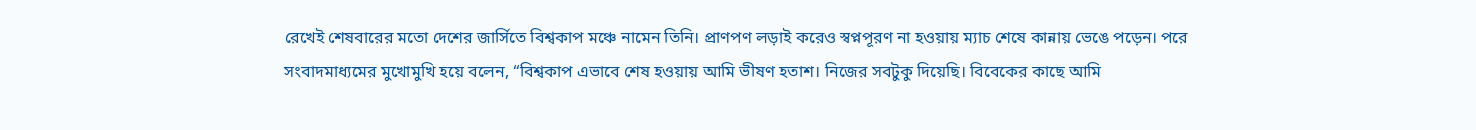রেখেই শেষবারের মতো দেশের জার্সিতে বিশ্বকাপ মঞ্চে নামেন তিনি। প্রাণপণ লড়াই করেও স্বপ্নপূরণ না হওয়ায় ম্যাচ শেষে কান্নায় ভেঙে পড়েন। পরে সংবাদমাধ্যমের মুখোমুখি হয়ে বলেন, “বিশ্বকাপ এভাবে শেষ হওয়ায় আমি ভীষণ হতাশ। নিজের সবটুকু দিয়েছি। বিবেকের কাছে আমি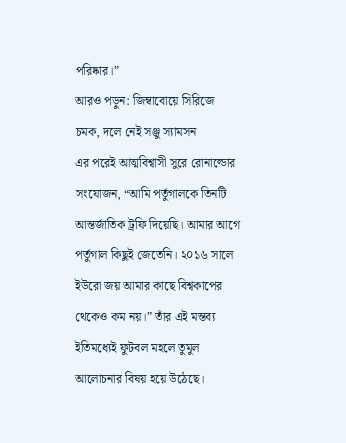পরিষ্কার।”
আরও পড়ুন: জিম্বাবোয়ে সিরিজে চমক, দলে নেই সঞ্জু স্যামসন
এর পরেই আত্মবিশ্বাসী সুরে রোনাল্ডোর সংযোজন, “আমি পর্তুগালকে তিনটি আন্তর্জাতিক ট্রফি দিয়েছি। আমার আগে পর্তুগাল কিছুই জেতেনি। ২০১৬ সালে ইউরো জয় আমার কাছে বিশ্বকাপের থেকেও কম নয়।” তাঁর এই মন্তব্য ইতিমধ্যেই ফুটবল মহলে তুমুল আলোচনার বিষয় হয়ে উঠেছে।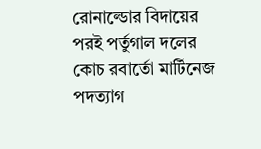রোনাল্ডোর বিদায়ের পরই পর্তুগাল দলের কোচ রবার্তো মার্টিনেজ পদত্যাগ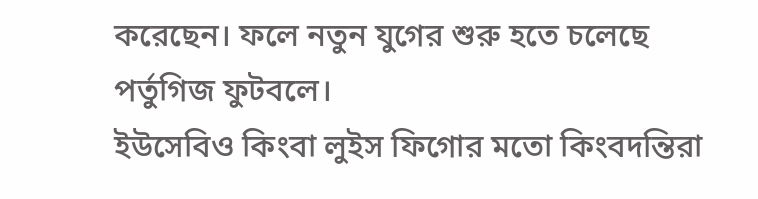করেছেন। ফলে নতুন যুগের শুরু হতে চলেছে পর্তুগিজ ফুটবলে।
ইউসেবিও কিংবা লুইস ফিগোর মতো কিংবদন্তিরা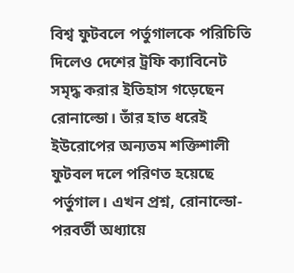বিশ্ব ফুটবলে পর্তুগালকে পরিচিতি দিলেও দেশের ট্রফি ক্যাবিনেট সমৃদ্ধ করার ইতিহাস গড়েছেন রোনাল্ডো। তাঁর হাত ধরেই ইউরোপের অন্যতম শক্তিশালী ফুটবল দলে পরিণত হয়েছে পর্তুগাল। এখন প্রশ্ন, রোনাল্ডো-পরবর্তী অধ্যায়ে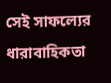সেই সাফল্যের ধারাবাহিকতা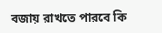বজায় রাখতে পারবে কি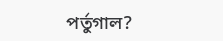পর্তুগাল?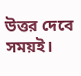উত্তর দেবে সময়ই।